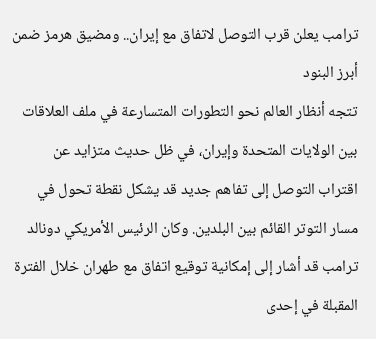ترامب يعلن قرب التوصل لاتفاق مع إيران.. ومضيق هرمز ضمن أبرز البنود
تتجه أنظار العالم نحو التطورات المتسارعة في ملف العلاقات بين الولايات المتحدة وإيران، في ظل حديث متزايد عن اقتراب التوصل إلى تفاهم جديد قد يشكل نقطة تحول في مسار التوتر القائم بين البلدين. وكان الرئيس الأمريكي دونالد ترامب قد أشار إلى إمكانية توقيع اتفاق مع طهران خلال الفترة المقبلة في إحدى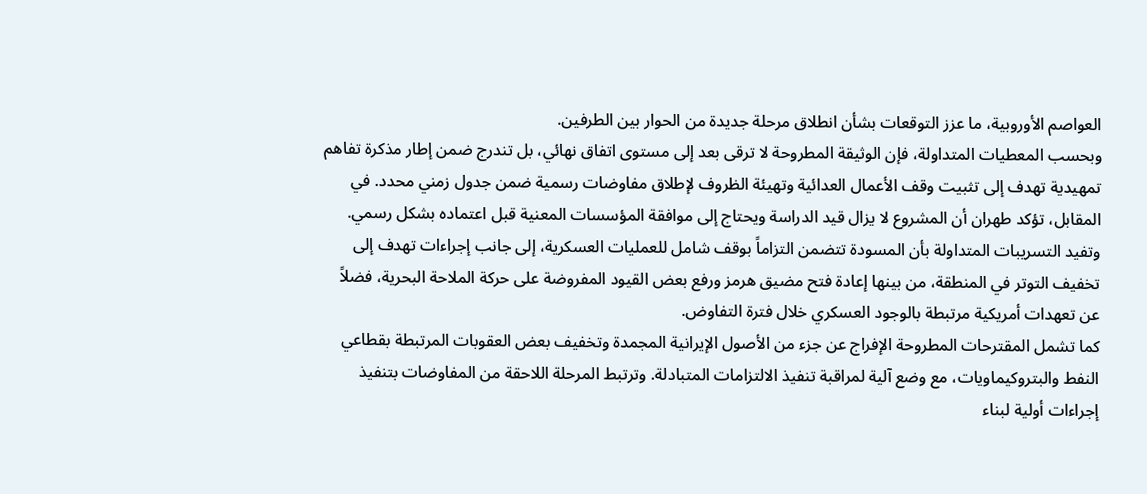العواصم الأوروبية، ما عزز التوقعات بشأن انطلاق مرحلة جديدة من الحوار بين الطرفين.
وبحسب المعطيات المتداولة، فإن الوثيقة المطروحة لا ترقى بعد إلى مستوى اتفاق نهائي، بل تندرج ضمن إطار مذكرة تفاهم تمهيدية تهدف إلى تثبيت وقف الأعمال العدائية وتهيئة الظروف لإطلاق مفاوضات رسمية ضمن جدول زمني محدد. في المقابل، تؤكد طهران أن المشروع لا يزال قيد الدراسة ويحتاج إلى موافقة المؤسسات المعنية قبل اعتماده بشكل رسمي.
وتفيد التسريبات المتداولة بأن المسودة تتضمن التزاماً بوقف شامل للعمليات العسكرية، إلى جانب إجراءات تهدف إلى تخفيف التوتر في المنطقة، من بينها إعادة فتح مضيق هرمز ورفع بعض القيود المفروضة على حركة الملاحة البحرية، فضلاً عن تعهدات أمريكية مرتبطة بالوجود العسكري خلال فترة التفاوض.
كما تشمل المقترحات المطروحة الإفراج عن جزء من الأصول الإيرانية المجمدة وتخفيف بعض العقوبات المرتبطة بقطاعي النفط والبتروكيماويات، مع وضع آلية لمراقبة تنفيذ الالتزامات المتبادلة. وترتبط المرحلة اللاحقة من المفاوضات بتنفيذ إجراءات أولية لبناء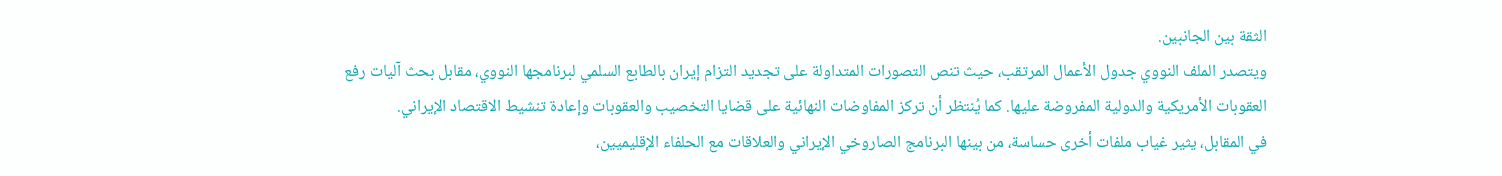الثقة بين الجانبين.
ويتصدر الملف النووي جدول الأعمال المرتقب، حيث تنص التصورات المتداولة على تجديد التزام إيران بالطابع السلمي لبرنامجها النووي، مقابل بحث آليات رفع العقوبات الأمريكية والدولية المفروضة عليها. كما يُنتظر أن تركز المفاوضات النهائية على قضايا التخصيب والعقوبات وإعادة تنشيط الاقتصاد الإيراني.
في المقابل، يثير غياب ملفات أخرى حساسة، من بينها البرنامج الصاروخي الإيراني والعلاقات مع الحلفاء الإقليميين،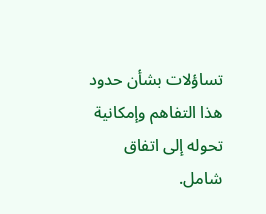تساؤلات بشأن حدود هذا التفاهم وإمكانية تحوله إلى اتفاق شامل.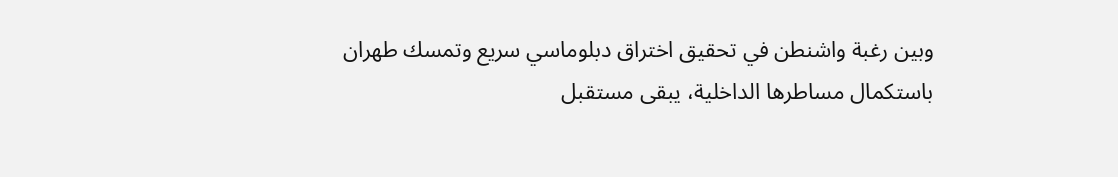وبين رغبة واشنطن في تحقيق اختراق دبلوماسي سريع وتمسك طهران باستكمال مساطرها الداخلية، يبقى مستقبل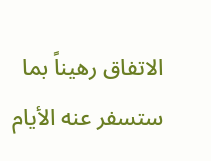الاتفاق رهيناً بما ستسفر عنه الأيام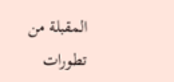المقبلة من تطورات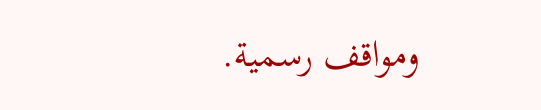ومواقف رسمية.